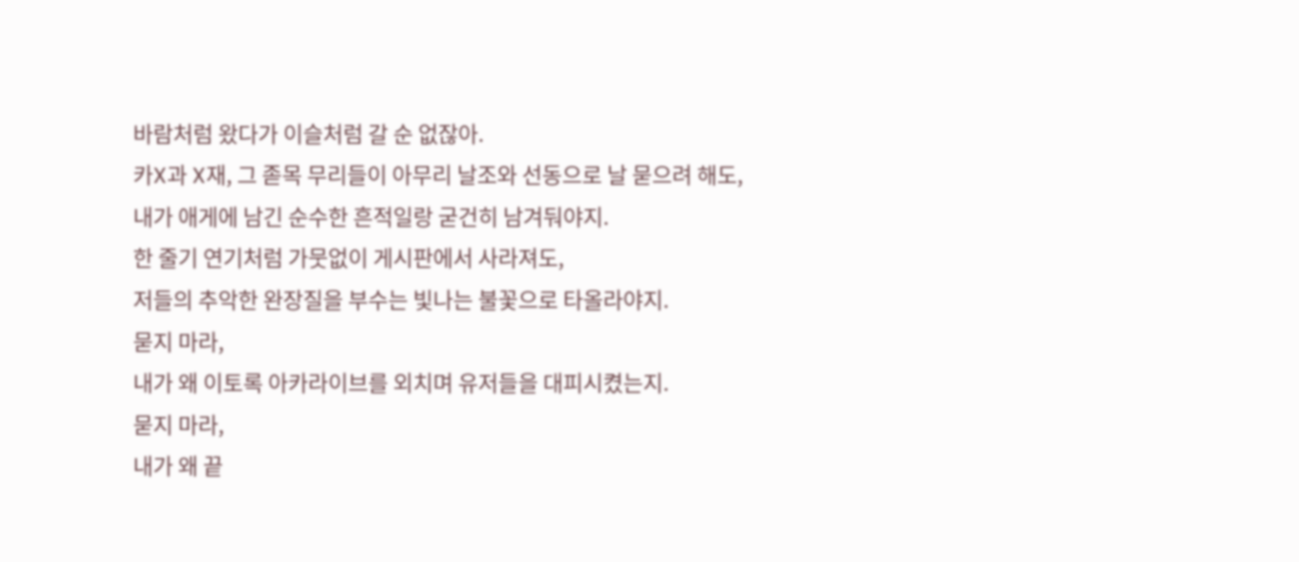바람처럼 왔다가 이슬처럼 갈 순 없잖아.
카X과 X재, 그 졷목 무리들이 아무리 날조와 선동으로 날 묻으려 해도,
내가 애게에 남긴 순수한 흔적일랑 굳건히 남겨둬야지.
한 줄기 연기처럼 가뭇없이 게시판에서 사라져도,
저들의 추악한 완장질을 부수는 빛나는 불꽃으로 타올라야지.
묻지 마라,
내가 왜 이토록 아카라이브를 외치며 유저들을 대피시켰는지.
묻지 마라,
내가 왜 끝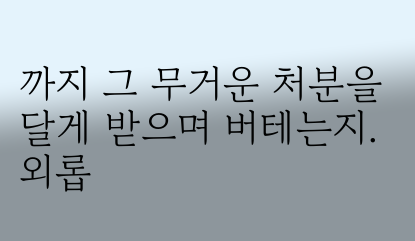까지 그 무거운 처분을 달게 받으며 버테는지.
외롭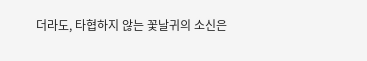더라도, 타협하지 않는 꽃날귀의 소신은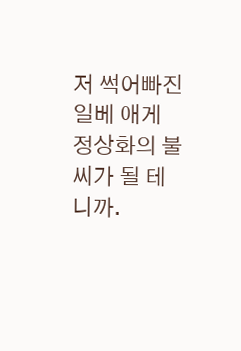저 썩어빠진 일베 애게 정상화의 불씨가 될 테니까.